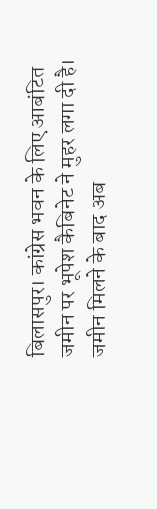बिलासपुर। कांग्रेस भवन के लिए आबंटित जमीन पर भूपेश कैबिनेट ने मुहर लगा दी है। जमीन मिलने के बाद अब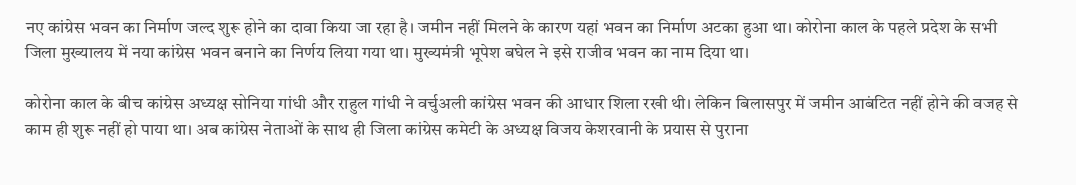नए कांग्रेस भवन का निर्माण जल्द शुरू होने का दावा किया जा रहा है। जमीन नहीं मिलने के कारण यहां भवन का निर्माण अटका हुआ था। कोरोना काल के पहले प्रदेश के सभी जिला मुख्यालय में नया कांग्रेस भवन बनाने का निर्णय लिया गया था। मुख्यमंत्री भूपेश बघेल ने इसे राजीव भवन का नाम दिया था।

कोरोना काल के बीच कांग्रेस अध्यक्ष सोनिया गांधी और राहुल गांधी ने वर्चुअली कांग्रेस भवन की आधार शिला रखी थी। लेकिन बिलासपुर में जमीन आबंटित नहीं होने की वजह से काम ही शुरू नहीं हो पाया था। अब कांग्रेस नेताओं के साथ ही जिला कांग्रेस कमेटी के अध्यक्ष विजय केशरवानी के प्रयास से पुराना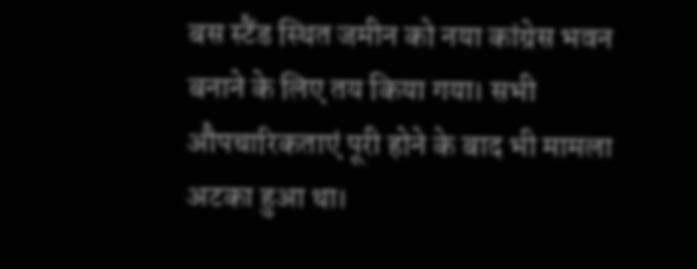बस स्टैंड स्थित जमीन को नया कांग्रेस भवन बनाने के लिए तय किया गया। सभी औपचारिकताएं पूरी होने के बाद भी मामला अटका हुआ था।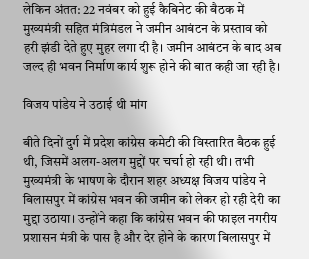लेकिन अंतत: 22 नवंबर को हुई कैबिनेट की बैठक में मुख्यमंत्री सहित मंत्रिमंडल ने जमीन आबंटन के प्रस्ताव को हरी झंडी देते हुए मुहर लगा दी है। जमीन आबंटन के बाद अब जल्द ही भवन निर्माण कार्य शुरू होने की बात कही जा रही है।

विजय पांडेय ने उठाई थी मांग

बीते दिनों दुर्ग में प्रदेश कांग्रेस कमेटी की विस्तारित बैठक हुई थी, जिसमें अलग-अलग मुद्दों पर चर्चा हो रही थी। तभी मुख्यमंत्री के भाषण के दौरान शहर अध्यक्ष विजय पांडेय ने बिलासपुर में कांग्रेस भवन की जमीन को लेकर हो रही देरी का मुद्दा उठाया। उन्होंने कहा कि कांग्रेस भवन की फाइल नगरीय प्रशासन मंत्री के पास है और देर होने के कारण बिलासपुर में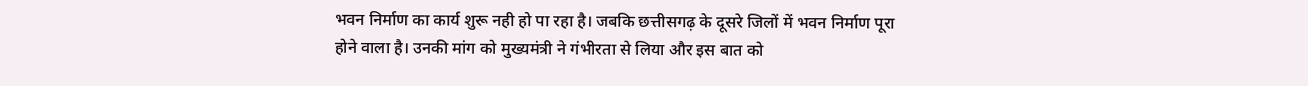भवन निर्माण का कार्य शुरू नही हो पा रहा है। जबकि छत्तीसगढ़ के दूसरे जिलों में भवन निर्माण पूरा होने वाला है। उनकी मांग को मुख्यमंत्री ने गंभीरता से लिया और इस बात को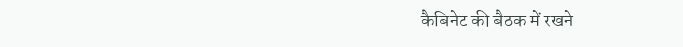कैबिनेट की बैठक में रखने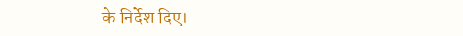के निर्देश दिए।